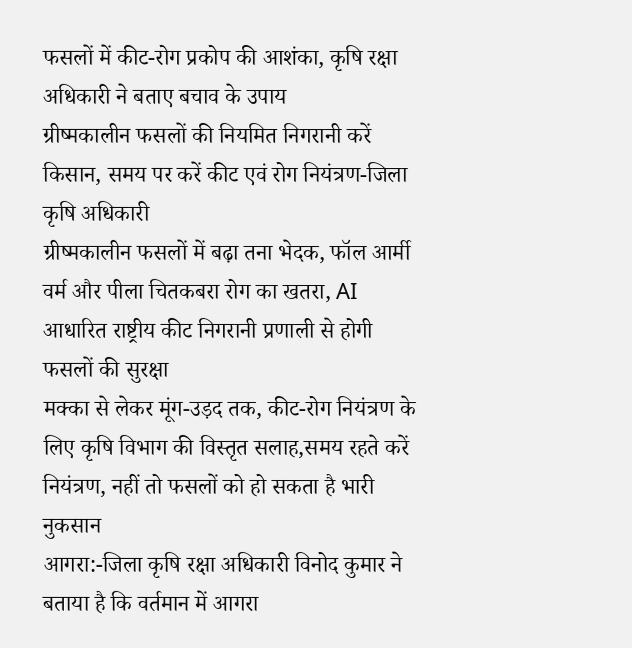फसलों में कीट-रोग प्रकोप की आशंका, कृषि रक्षा अधिकारी ने बताए बचाव के उपाय
ग्रीष्मकालीन फसलों की नियमित निगरानी करें किसान, समय पर करें कीट एवं रोग नियंत्रण-जिला कृषि अधिकारी
ग्रीष्मकालीन फसलों में बढ़ा तना भेदक, फॉल आर्मी वर्म और पीला चितकबरा रोग का खतरा, AI आधारित राष्ट्रीय कीट निगरानी प्रणाली से होगी फसलों की सुरक्षा
मक्का से लेकर मूंग-उड़द तक, कीट-रोग नियंत्रण के लिए कृषि विभाग की विस्तृत सलाह,समय रहते करें नियंत्रण, नहीं तो फसलों को हो सकता है भारी नुकसान
आगरा:-जिला कृषि रक्षा अधिकारी विनोद कुमार ने बताया है कि वर्तमान में आगरा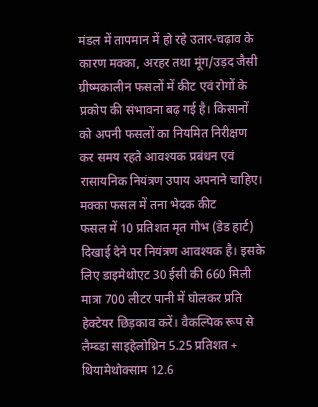मंडल में तापमान में हो रहे उतार-चढ़ाव के कारण मक्का, अरहर तथा मूंग/उड़द जैसी ग्रीष्मकालीन फसलों में कीट एवं रोगों के प्रकोप की संभावना बढ़ गई है। किसानों को अपनी फसलों का नियमित निरीक्षण कर समय रहते आवश्यक प्रबंधन एवं रासायनिक नियंत्रण उपाय अपनाने चाहिए।
मक्का फसल में तना भेदक कीट
फसल में 10 प्रतिशत मृत गोभ (डेड हार्ट) दिखाई देने पर नियंत्रण आवश्यक है। इसके लिए डाइमेथोएट 30 ईसी की 660 मिली मात्रा 700 लीटर पानी में घोलकर प्रति हेक्टेयर छिड़काव करें। वैकल्पिक रूप से लैम्ब्डा साइहेलोथ्रिन 5.25 प्रतिशत + थियामेथोक्साम 12.6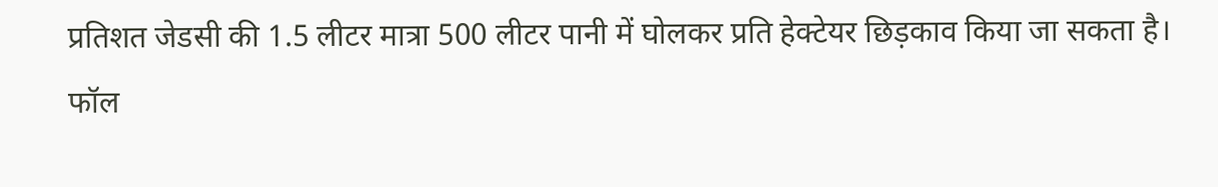प्रतिशत जेडसी की 1.5 लीटर मात्रा 500 लीटर पानी में घोलकर प्रति हेक्टेयर छिड़काव किया जा सकता है।
फॉल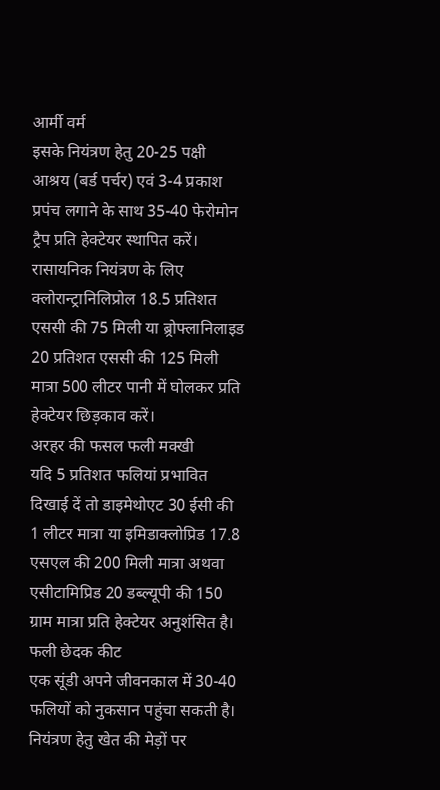आर्मी वर्म
इसके नियंत्रण हेतु 20-25 पक्षी आश्रय (बर्ड पर्चर) एवं 3-4 प्रकाश प्रपंच लगाने के साथ 35-40 फेरोमोन ट्रैप प्रति हेक्टेयर स्थापित करें। रासायनिक नियंत्रण के लिए क्लोरान्ट्रानिलिप्रोल 18.5 प्रतिशत एससी की 75 मिली या ब्र्रोफ्लानिलाइड 20 प्रतिशत एससी की 125 मिली मात्रा 500 लीटर पानी में घोलकर प्रति हेक्टेयर छिड़काव करें।
अरहर की फसल फली मक्खी
यदि 5 प्रतिशत फलियां प्रभावित दिखाई दें तो डाइमेथोएट 30 ईसी की 1 लीटर मात्रा या इमिडाक्लोप्रिड 17.8 एसएल की 200 मिली मात्रा अथवा एसीटामिप्रिड 20 डब्ल्यूपी की 150 ग्राम मात्रा प्रति हेक्टेयर अनुशंसित है।
फली छेदक कीट
एक सूंडी अपने जीवनकाल में 30-40 फलियों को नुकसान पहुंचा सकती है। नियंत्रण हेतु खेत की मेड़ों पर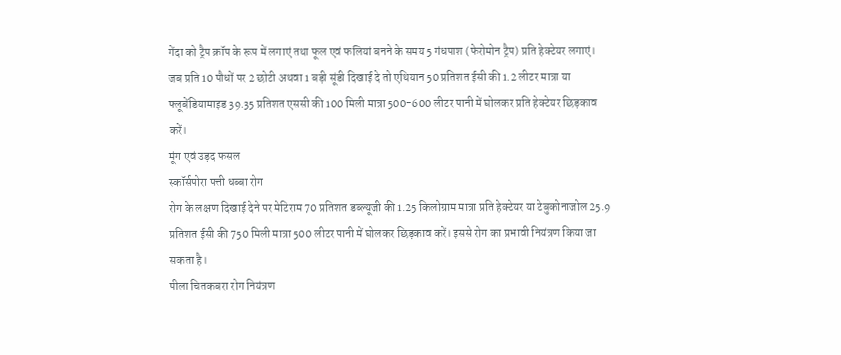गेंदा को ट्रैप क्रॉप के रूप में लगाएं तथा फूल एवं फलियां बनने के समय 5 गंधपाश (फेरोमोन ट्रैप) प्रति हेक्टेयर लगाएं।
जब प्रति 10 पौधों पर 2 छोटी अथवा 1 बड़ी सूंडी दिखाई दे तो एथियान 50 प्रतिशत ईसी की 1.2 लीटर मात्रा या फ्लूबेंडियामाइड 39.35 प्रतिशत एससी की 100 मिली मात्रा 500-600 लीटर पानी में घोलकर प्रति हेक्टेयर छिड़काव करें।
मूंग एवं उड़द फसल
स्कॉर्सपोरा पत्ती धब्बा रोग
रोग के लक्षण दिखाई देने पर मेटिराम 70 प्रतिशत डब्ल्यूजी की 1.25 किलोग्राम मात्रा प्रति हेक्टेयर या टेबुकोनाजोल 25.9 प्रतिशत ईसी की 750 मिली मात्रा 500 लीटर पानी में घोलकर छिड़काव करें। इससे रोग का प्रभावी नियंत्रण किया जा सकता है।
पीला चितकबरा रोग नियंत्रण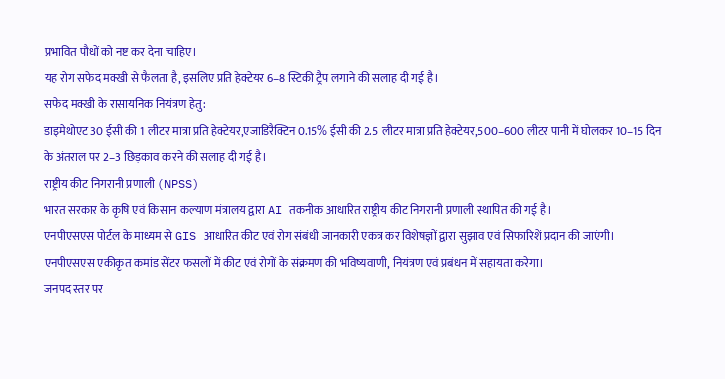प्रभावित पौधों को नष्ट कर देना चाहिए।
यह रोग सफेद मक्खी से फैलता है, इसलिए प्रति हेक्टेयर 6–8 स्टिकी ट्रैप लगाने की सलाह दी गई है।
सफेद मक्खी के रासायनिक नियंत्रण हेतु:
डाइमेथोएट 30 ईसी की 1 लीटर मात्रा प्रति हेक्टेयर,एजाडिरैक्टिन 0.15% ईसी की 2.5 लीटर मात्रा प्रति हेक्टेयर,500–600 लीटर पानी में घोलकर 10–15 दिन के अंतराल पर 2–3 छिड़काव करने की सलाह दी गई है।
राष्ट्रीय कीट निगरानी प्रणाली (NPSS)
भारत सरकार के कृषि एवं किसान कल्याण मंत्रालय द्वारा AI तकनीक आधारित राष्ट्रीय कीट निगरानी प्रणाली स्थापित की गई है।
एनपीएसएस पोर्टल के माध्यम से GIS आधारित कीट एवं रोग संबंधी जानकारी एकत्र कर विशेषज्ञों द्वारा सुझाव एवं सिफारिशें प्रदान की जाएंगी।
एनपीएसएस एकीकृत कमांड सेंटर फसलों में कीट एवं रोगों के संक्रमण की भविष्यवाणी, नियंत्रण एवं प्रबंधन में सहायता करेगा।
जनपद स्तर पर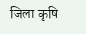जिला कृषि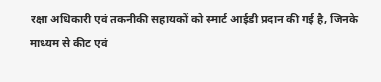रक्षा अधिकारी एवं तकनीकी सहायकों को स्मार्ट आईडी प्रदान की गई है, जिनके माध्यम से कीट एवं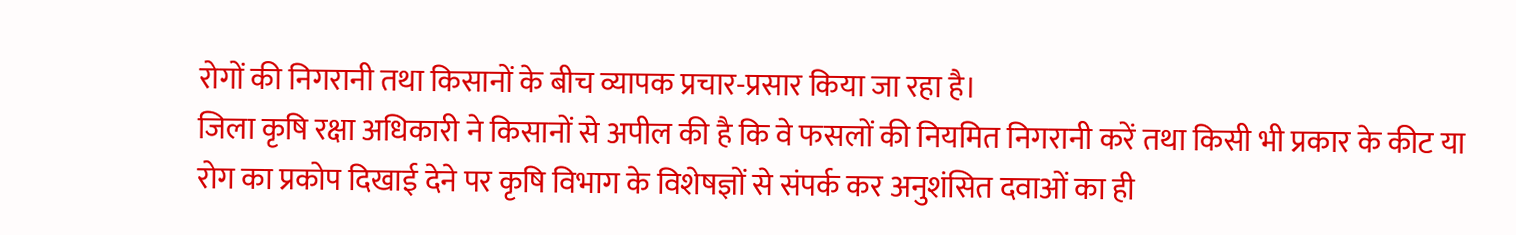रोगों की निगरानी तथा किसानों के बीच व्यापक प्रचार-प्रसार किया जा रहा है।
जिला कृषि रक्षा अधिकारी ने किसानों से अपील की है कि वे फसलों की नियमित निगरानी करें तथा किसी भी प्रकार के कीट या रोग का प्रकोप दिखाई देने पर कृषि विभाग के विशेषज्ञों से संपर्क कर अनुशंसित दवाओं का ही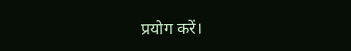प्रयोग करें।